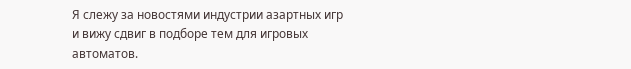Я слежу за новостями индустрии азартных игр и вижу сдвиг в подборе тем для игровых автоматов.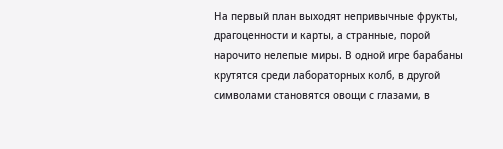На первый план выходят непривычные фрукты, драгоценности и карты, а странные, порой нарочито нелепые миры. В одной игре барабаны крутятся среди лабораторных колб, в другой символами становятся овощи с глазами, в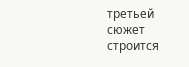третьей сюжет строится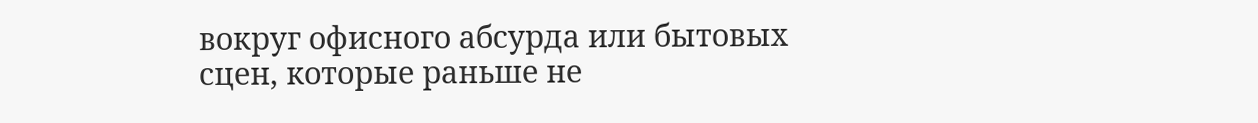вокруг офисного абсурда или бытовых сцен, которые раньше не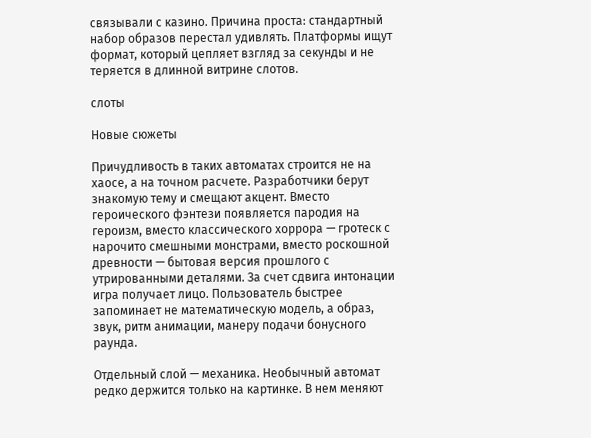связывали с казино. Причина проста: стандартный набор образов перестал удивлять. Платформы ищут формат, который цепляет взгляд за секунды и не теряется в длинной витрине слотов.

слоты

Новые сюжеты

Причудливость в таких автоматах строится не на хаосе, а на точном расчете. Разработчики берут знакомую тему и смещают акцент. Вместо героического фэнтези появляется пародия на героизм, вместо классического хоррора — гротеск с нарочито смешными монстрами, вместо роскошной древности — бытовая версия прошлого с утрированными деталями. За счет сдвига интонации игра получает лицо. Пользователь быстрее запоминает не математическую модель, а образ, звук, ритм анимации, манеру подачи бонусного раунда.

Отдельный слой — механика. Необычный автомат редко держится только на картинке. В нем меняют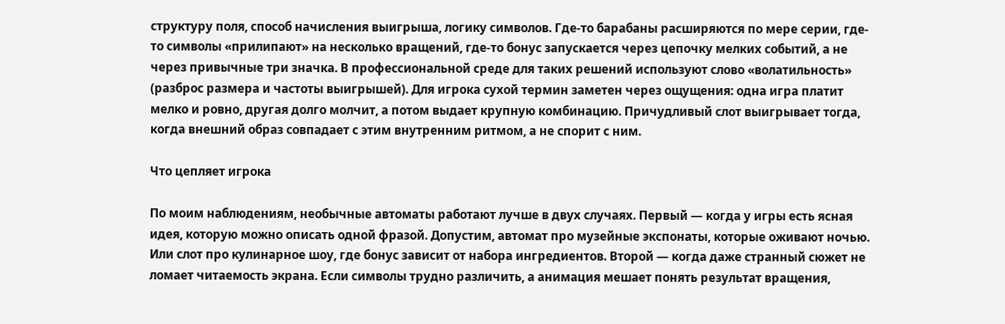структуру поля, способ начисления выигрыша, логику символов. Где-то барабаны расширяются по мере серии, где-то символы «прилипают» на несколько вращений, где-то бонус запускается через цепочку мелких событий, а не через привычные три значка. В профессиональной среде для таких решений используют слово «волатильность» (разброс размера и частоты выигрышей). Для игрока сухой термин заметен через ощущения: одна игра платит мелко и ровно, другая долго молчит, а потом выдает крупную комбинацию. Причудливый слот выигрывает тогда, когда внешний образ совпадает с этим внутренним ритмом, а не спорит с ним.

Что цепляет игрока

По моим наблюдениям, необычные автоматы работают лучше в двух случаях. Первый — когда у игры есть ясная идея, которую можно описать одной фразой. Допустим, автомат про музейные экспонаты, которые оживают ночью. Или слот про кулинарное шоу, где бонус зависит от набора ингредиентов. Второй — когда даже странный сюжет не ломает читаемость экрана. Если символы трудно различить, а анимация мешает понять результат вращения,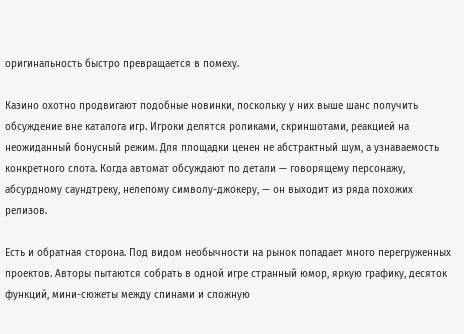оригинальность быстро превращается в помеху.

Казино охотно продвигают подобные новинки, поскольку у них выше шанс получить обсуждение вне каталога игр. Игроки делятся роликами, скриншотами, реакцией на неожиданный бонусный режим. Для площадки ценен не абстрактный шум, а узнаваемость конкретного слота. Когда автомат обсуждают по детали — говорящему персонажу, абсурдному саундтреку, нелепому символу-джокеру, — он выходит из ряда похожих релизов.

Есть и обратная сторона. Под видом необычности на рынок попадает много перегруженных проектов. Авторы пытаются собрать в одной игре странный юмор, яркую графику, десяток функций, мини-сюжеты между спинами и сложную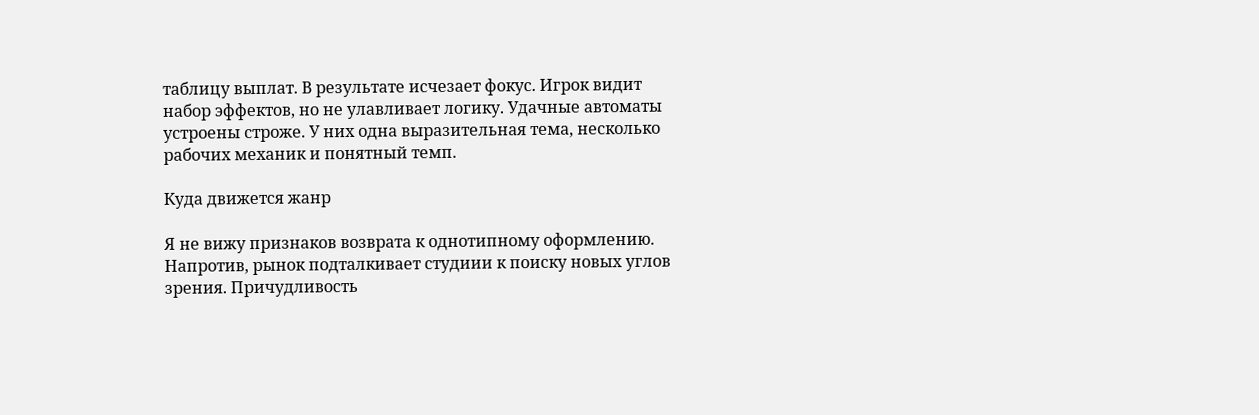таблицу выплат. В результате исчезает фокус. Игрок видит набор эффектов, но не улавливает логику. Удачные автоматы устроены строже. У них одна выразительная тема, несколько рабочих механик и понятный темп.

Куда движется жанр

Я не вижу признаков возврата к однотипному оформлению. Напротив, рынок подталкивает студиии к поиску новых углов зрения. Причудливость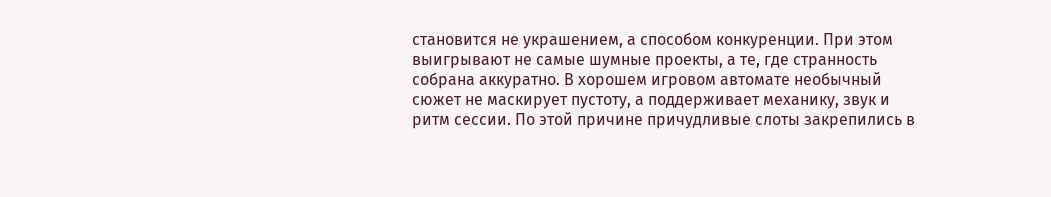становится не украшением, а способом конкуренции. При этом выигрывают не самые шумные проекты, а те, где странность собрана аккуратно. В хорошем игровом автомате необычный сюжет не маскирует пустоту, а поддерживает механику, звук и ритм сессии. По этой причине причудливые слоты закрепились в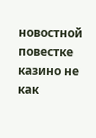новостной повестке казино не как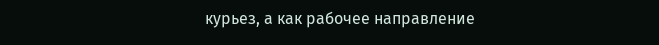курьез, а как рабочее направление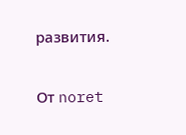развития.

От noret